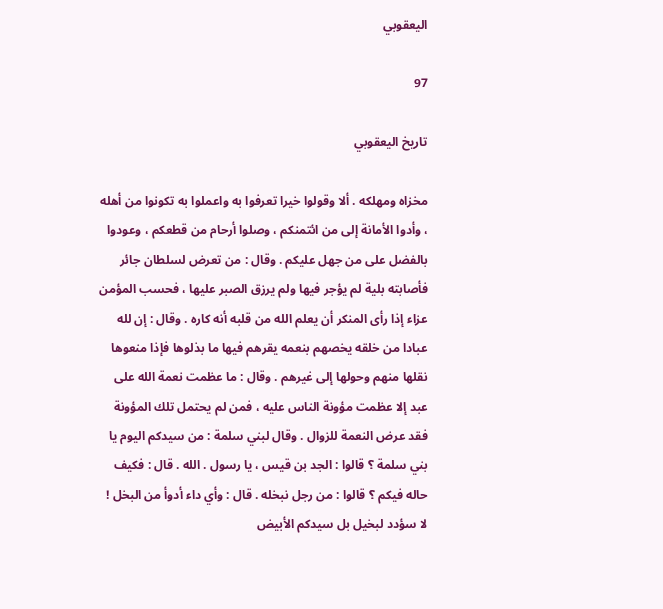اليعقوبي

97

تاريخ اليعقوبي

مخزاه ومهلكه . ألا وقولوا خيرا تعرفوا به واعملوا به تكونوا من أهله ، وأدوا الأمانة إلى من ائتمنكم ، وصلوا أرحام من قطعكم ، وعودوا بالفضل على من جهل عليكم . وقال : من تعرض لسلطان جائر فأصابته بلية لم يؤجر فيها ولم يرزق الصبر عليها ، فحسب المؤمن عزاء إذا رأى المنكر أن يعلم الله من قلبه أنه كاره . وقال : إن لله عبادا من خلقه يخصهم بنعمه يقرهم فيها ما بذلوها فإذا منعوها نقلها منهم وحولها إلى غيرهم . وقال : ما عظمت نعمة الله على عبد إلا عظمت مؤونة الناس عليه ، فمن لم يحتمل تلك المؤونة فقد عرض النعمة للزوال . وقال لبني سلمة : من سيدكم اليوم يا بني سلمة ؟ قالوا : الجد بن قيس ، يا رسول . الله . قال : فكيف حاله فيكم ؟ قالوا : من رجل نبخله . قال : وأي داء أدوأ من البخل ! لا سؤدد لبخيل بل سيدكم الأبيض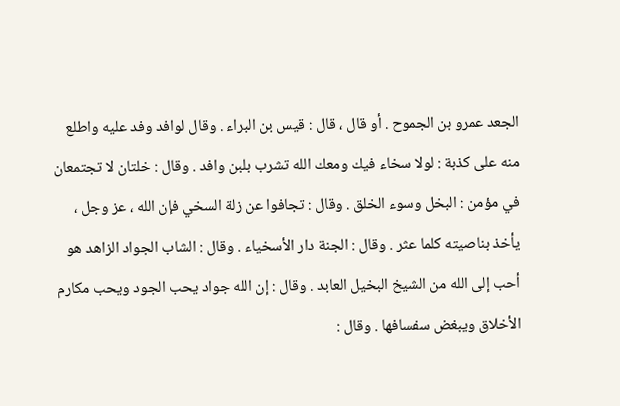الجعد عمرو بن الجموح . أو قال ، قال : قيس بن البراء . وقال لوافد وفد عليه واطلع منه على كذبة : لولا سخاء فيك ومعك الله تشرب بلبن وافد . وقال : خلتان لا تجتمعان في مؤمن : البخل وسوء الخلق . وقال : تجافوا عن زلة السخي فإن الله ، عز وجل ، يأخذ بناصيته كلما عثر . وقال : الجنة دار الأسخياء . وقال : الشاب الجواد الزاهد هو أحب إلى الله من الشيخ البخيل العابد . وقال : إن الله جواد يحب الجود ويحب مكارم الأخلاق ويبغض سفسافها . وقال :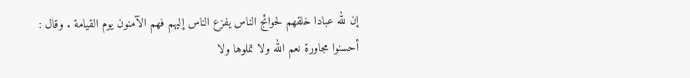إن لله عبادا خلقهم لحوائج الناس يفزع الناس إليهم فهم الآمنون يوم القيامة . وقال : أحسنوا مجاورة نعم الله ولا تملوها ولا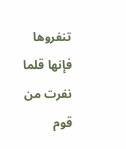تنفروها فإنها قلما نفرت من قوم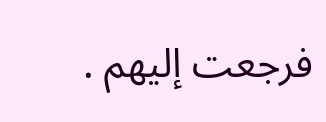فرجعت إليهم .